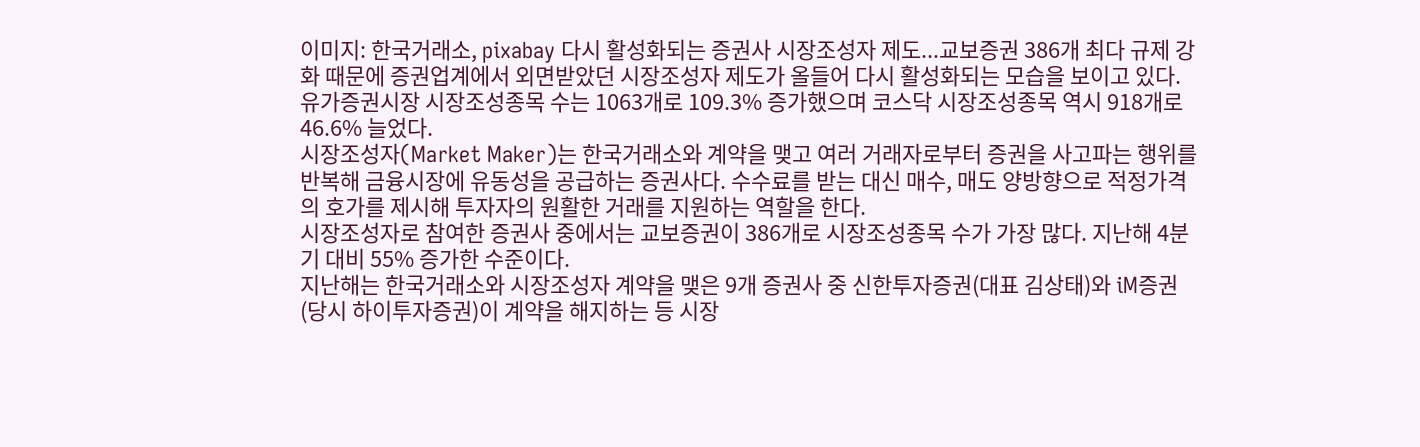이미지: 한국거래소, pixabay 다시 활성화되는 증권사 시장조성자 제도...교보증권 386개 최다 규제 강화 때문에 증권업계에서 외면받았던 시장조성자 제도가 올들어 다시 활성화되는 모습을 보이고 있다. 유가증권시장 시장조성종목 수는 1063개로 109.3% 증가했으며 코스닥 시장조성종목 역시 918개로 46.6% 늘었다.
시장조성자(Market Maker)는 한국거래소와 계약을 맺고 여러 거래자로부터 증권을 사고파는 행위를 반복해 금융시장에 유동성을 공급하는 증권사다. 수수료를 받는 대신 매수, 매도 양방향으로 적정가격의 호가를 제시해 투자자의 원활한 거래를 지원하는 역할을 한다.
시장조성자로 참여한 증권사 중에서는 교보증권이 386개로 시장조성종목 수가 가장 많다. 지난해 4분기 대비 55% 증가한 수준이다.
지난해는 한국거래소와 시장조성자 계약을 맺은 9개 증권사 중 신한투자증권(대표 김상태)와 iM증권(당시 하이투자증권)이 계약을 해지하는 등 시장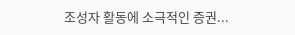조성자 활동에 소극적인 증권...